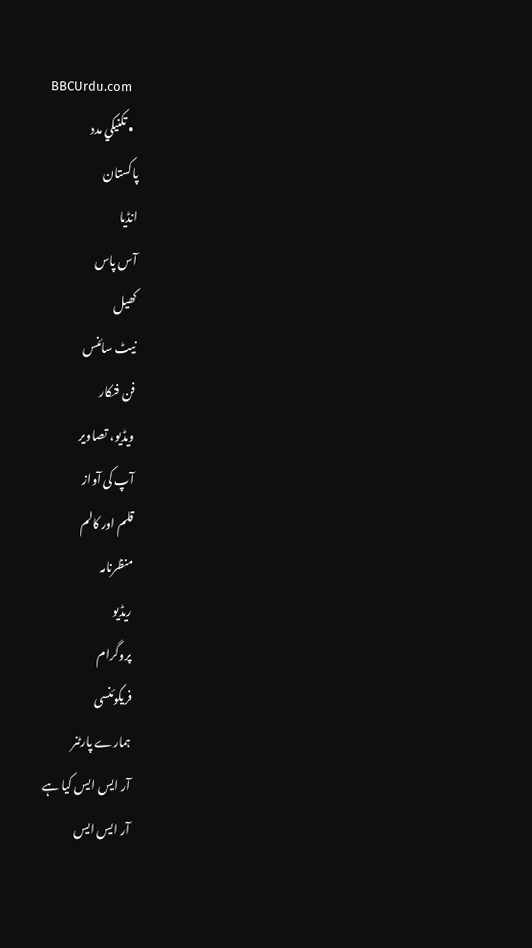BBCUrdu.com
  • تکنيکي مدد
پاکستان
انڈیا
آس پاس
کھیل
نیٹ سائنس
فن فنکار
ویڈیو، تصاویر
آپ کی آواز
قلم اور کالم
منظرنامہ
ریڈیو
پروگرام
فریکوئنسی
ہمارے پارٹنر
آر ایس ایس کیا ہے
آر ایس ایس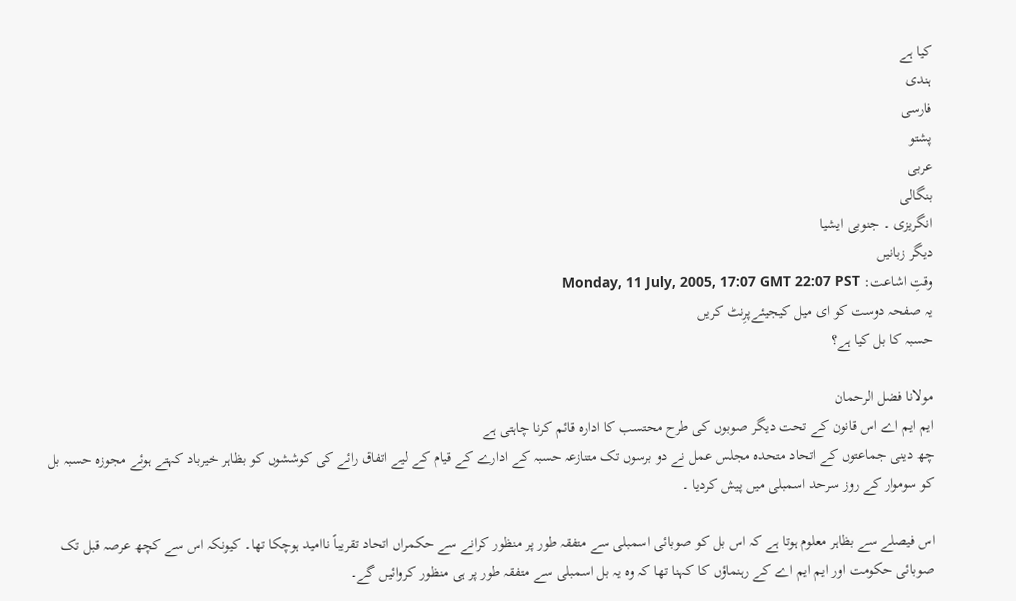کیا ہے
ہندی
فارسی
پشتو
عربی
بنگالی
انگریزی ۔ جنوبی ایشیا
دیگر زبانیں
وقتِ اشاعت: Monday, 11 July, 2005, 17:07 GMT 22:07 PST
یہ صفحہ دوست کو ای میل کیجیئےپرِنٹ کریں
حسبہ کا بل کیا ہے؟

مولانا فضل الرحمان
ایم ایم اے اس قانون کے تحت دیگر صوبوں کی طرح محتسب کا ادارہ قائم کرنا چاہتی ہے
چھ دینی جماعتوں کے اتحاد متحدہ مجلس عمل نے دو برسوں تک متنازعہ حسبہ کے ادارے کے قیام کے لیے اتفاق رائے کی کوششوں کو بظاہر خیرباد کہتے ہوئے مجوزہ حسبہ بل کو سوموار کے روز سرحد اسمبلی میں پیش کردیا ۔

اس فیصلے سے بظاہر معلوم ہوتا ہے کہ اس بل کو صوبائی اسمبلی سے متفقہ طور پر منظور کرانے سے حکمراں اتحاد تقریباً ناامید ہوچکا تھا۔ کیونکہ اس سے کچھ عرصہ قبل تک صوبائی حکومت اور ایم ایم اے کے رہنماؤں کا کہنا تھا کہ وہ یہ بل اسمبلی سے متفقہ طور پر ہی منظور کروائیں گے۔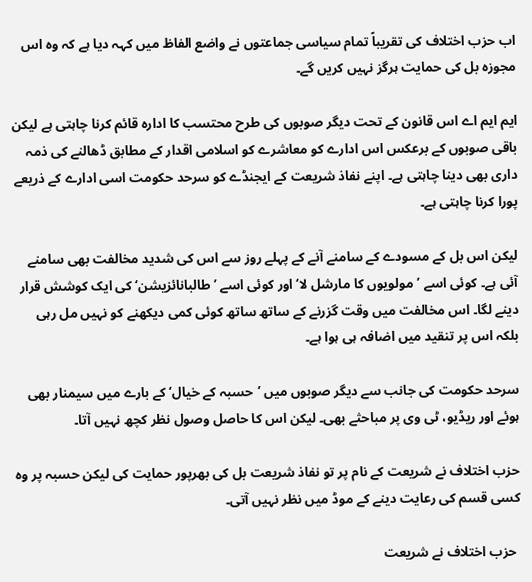اب حزب اختلاف کی تقریباً تمام سیاسی جماعتوں نے واضع الفاظ میں کہہ دیا ہے کہ وہ اس مجوزہ بل کی حمایت ہرگز نہیں کریں گے۔

ایم ایم اے اس قانون کے تحت دیگر صوبوں کی طرح محتسب کا ادارہ قائم کرنا چاہتی ہے لیکن باقی صوبوں کے برعکس اس ادارے کو معاشرے کو اسلامی اقدار کے مطابق ڈھالنے کی ذمہ داری بھی دینا چاہتی ہے۔ اپنے نفاذ شریعت کے ایجنڈے کو سرحد حکومت اسی ادارے کے ذریعے پورا کرنا چاہتی ہے۔

لیکن اس بل کے مسودے کے سامنے آنے کے پہلے روز سے اس کی شدید مخالفت بھی سامنے آئی ہے۔ کوئی اسے ’مولویوں کا مارشل لا‘ اور کوئی اسے ’طالبانائزیشن‘ کی ایک کوشش قرار دینے لگا۔ اس مخالفت میں وقت گزرنے کے ساتھ ساتھ کوئی کمی دیکھنے کو نہیں مل رہی بلکہ اس پر تنقید میں اضافہ ہی ہوا ہے۔

سرحد حکومت کی جانب سے دیگر صوبوں میں ’حسبہ کے خیال‘ کے بارے میں سیمنار بھی ہوئے اور ریڈیو، ٹی وی پر مباحثے بھی۔ لیکن اس کا حاصل وصول نظر کچھ نہیں آتا۔

حزب اختلاف نے شریعت کے نام پر تو نفاذ شریعت بل کی بھرپور حمایت کی لیکن حسبہ پر وہ کسی قسم کی رعایت دینے کے موڈ میں نظر نہیں آتی۔

 حزب اختلاف نے شریعت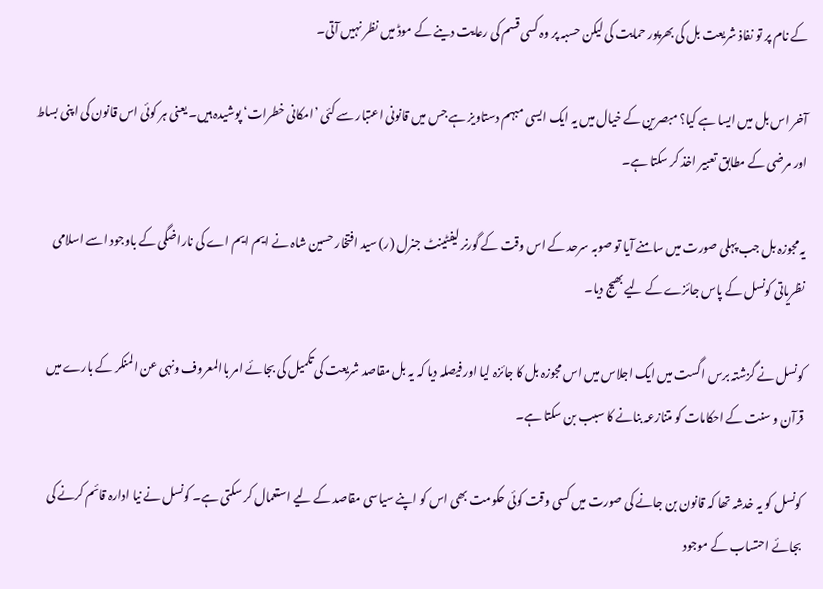کے نام پر تو نفاذ شریعت بل کی بھرپور حمایت کی لیکن حسبہ پر وہ کسی قسم کی رعایت دینے کے موڈ میں نظر نہیں آتی۔

آخر اس بل میں ایسا ہے کیا؟ مبصرین کے خیال میں یہ ایک ایسی مبہم دستاویز ہے جس میں قانونی اعتبار سے کئی ’امکانی خطرات‘ پوشیدہ ہیں۔ یعنی ہر کوئی اس قانون کی اپنی بساط اور مرضی کے مطابق تعبیر اخذ کر سکتا ہے۔

یہ مجوزہ بل جب پہلی صورت میں سامنے آیا تو صوبہ سرحد کے اس وقت کے گورنر لیفٹینٹ جنرل (ر) سید افتخار حسین شاہ نے ایم ایم اے کی ناراضگی کے باوجود اسے اسلامی نظریاتی کونسل کے پاس جائزے کے لیے بھیج دیا۔

کونسل نے گزشتہ برس اگست میں ایک اجلاس میں اس مجوزہ بل کا جائزہ لیا اور فیصلہ دیا کہ یہ بل مقاصد شریعت کی تکمیل کی بجائے امر باالمعروف ونہی عن المنکر کے بارے میں قرآن و سنت کے احکامات کو متنازعہ بنانے کا سبب بن سکتا ہے۔

کونسل کو یہ خدشہ تھا کہ قانون بن جانے کی صورت میں کسی وقت کوئی حکومت بھی اس کو اپنے سیاسی مقاصد کے لیے استعمال کر سکتی ہے۔ کونسل نے نیا ادارہ قائم کرنے کی بجائے احتساب کے موجود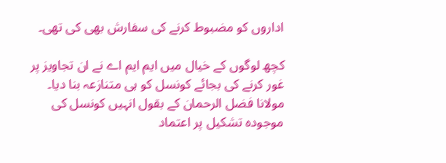اداروں کو مضبوط کرنے کی سفارش بھی کی تھی۔

کچھ لوگوں کے خیال میں ایم ایم اے نے ان تجاویز پر غور کرنے کی بجائے کونسل کو ہی متنازعہ بنا دیا۔ مولانا فضل الرحمان کے بقول انہیں کونسل کی موجودہ تشکیل پر اعتماد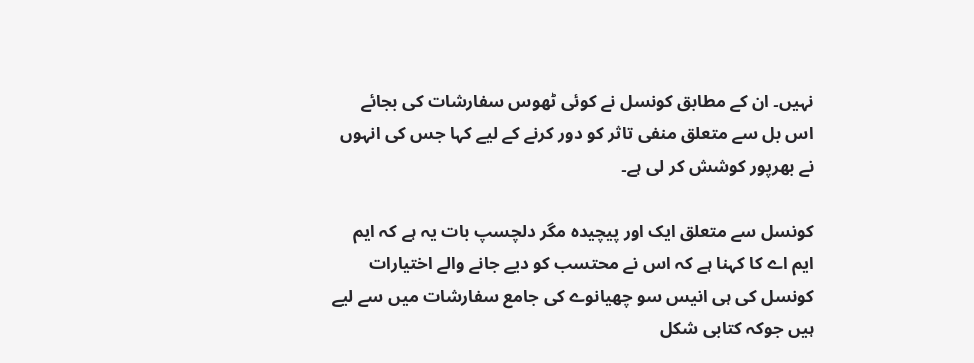نہیں۔ ان کے مطابق کونسل نے کوئی ٹھوس سفارشات کی بجائے اس بل سے متعلق منفی تاثر کو دور کرنے کے لیے کہا جس کی انہوں نے بھرپور کوشش کر لی ہے۔

کونسل سے متعلق ایک اور پیچیدہ مگر دلچسپ بات یہ ہے کہ ایم ایم اے کا کہنا ہے کہ اس نے محتسب کو دیے جانے والے اختیارات کونسل کی ہی انیس سو چھیانوے کی جامع سفارشات میں سے لیے ہیں جوکہ کتابی شکل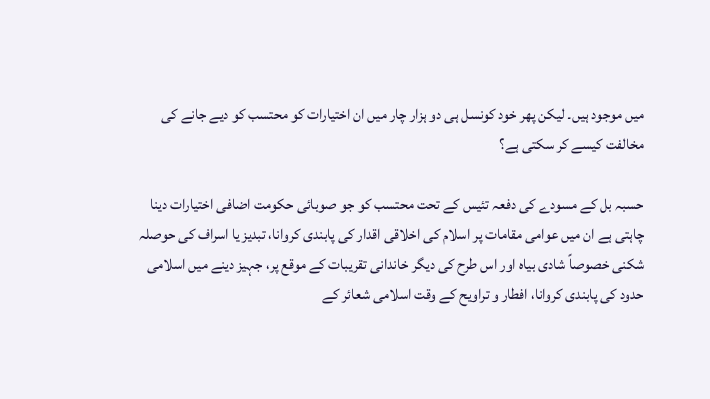میں موجود ہیں۔ لیکن پھر خود کونسل ہی دو ہزار چار میں ان اختیارات کو محتسب کو دیے جانے کی مخالفت کیسے کر سکتی ہے؟

حسبہ بل کے مسودے کی دفعہ تئیس کے تحت محتسب کو جو صوبائی حکومت اضافی اختیارات دینا چاہتی ہے ان میں عوامی مقامات پر اسلام کی اخلاقی اقدار کی پابندی کروانا، تبدیز یا اسراف کی حوصلہ شکنی خصوصاً شادی بیاہ اور اس طرح کی دیگر خاندانی تقریبات کے موقع پر، جہیز دینے میں اسلامی حدود کی پابندی کروانا، افطار و تراویح کے وقت اسلامی شعائر کے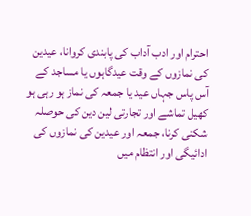احترام اور ادب آداب کی پابندی کروانا، عیدین کی نمازوں کے وقت عیدگاہوں یا مساجد کے آس پاس جہاں عید یا جمعہ کی نماز ہو رہی ہو کھیل تماشے اور تجارتی لین دین کی حوصلہ شکنی کرنا، جمعہ اور عیدین کی نمازوں کی ادائیگی اور انتظام میں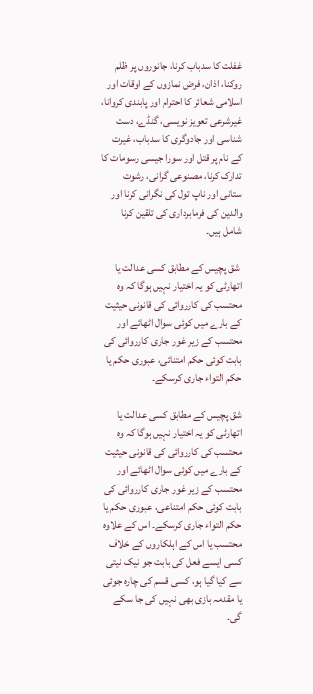غفلت کا سدباب کرنا، جانوروں پر ظلم روکنا، اذان، فرض نمازوں کے اوقات اور اسلامی شعائر کا احترام اور پابندی کروانا، غیرشرعی تعویز نویسی، گنڈے، دست شناسی اور جادوگری کا سدباب، غیرت کے نام پر قتل اور سورا جیسی رسومات کا تدارک کرنا، مصنوعی گرانی، رشوت ستانی اور ناپ تول کی نگرانی کرنا اور والدین کی فرمابرداری کی تلقین کرنا شامل ہیں۔

 شق پچیس کے مطابق کسی عدالت یا اتھارٹی کو یہ اختیار نہیں ہوگا کہ وہ محتسب کی کارروائی کی قانونی حیثیت کے بارے میں کوئی سوال اٹھائے اور محتسب کے زیر غور جاری کارروائی کی بابت کوئی حکم امتنائی، عبوری حکم یا حکم التواء جاری کرسکے۔

شق پچیس کے مطابق کسی عدالت یا اتھارٹی کو یہ اختیار نہیں ہوگا کہ وہ محتسب کی کارروائی کی قانونی حیثیت کے بارے میں کوئی سوال اٹھائے اور محتسب کے زیر غور جاری کارروائی کی بابت کوئی حکم امتناعی، عبوری حکم یا حکم التواء جاری کرسکے۔ اس کے علاوہ محتسب یا اس کے اہلکاروں کے خلاف کسی ایسے فعل کی بابت جو نیک نیتی سے کیا گیا ہو، کسی قسم کی چارہ جوئی یا مقدمہ بازی بھی نہیں کی جا سکے گی۔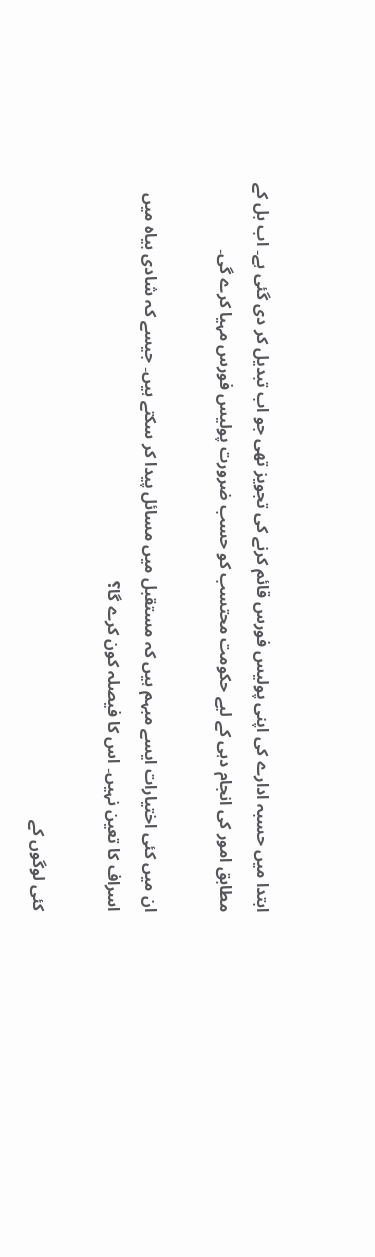ابتدا میں حسبہ ادارے کی اپنی پولیس فورس قائم کرنے کی تجویز تھی جو اب تبدیل کر دی گئی ہے۔ اب بل کے مطابق امور کی انجام دہی کے لیے حکومت محتسب کو حسب ضرورت پولیس فورس مہیا کرے گی۔

ان میں کئی اختیارات ایسے مبہم ہیں کہ مستقبل میں مسائل پیدا کر سکتے ہیں۔ جیسے کہ شادی بیاہ میں اسراف کا تعین نہیں۔ اس کا فیصلہ کون کرے گا؟

کئی لوگوں کے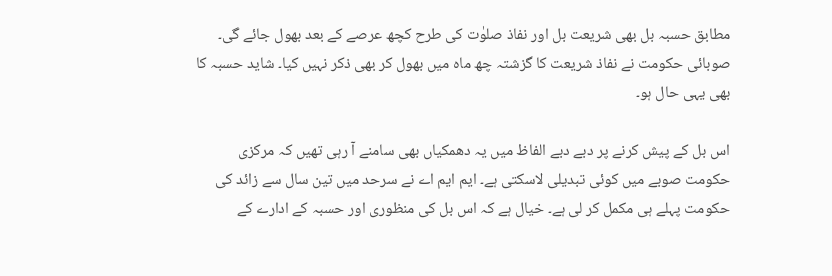مطابق حسبہ بل بھی شریعت بل اور نفاذ صلوٰت کی طرح کچھ عرصے کے بعد بھول جائے گی۔ صوبائی حکومت نے نفاذ شریعت کا گزشتہ چھ ماہ میں بھول کر بھی ذکر نہیں کیا۔ شاید حسبہ کا بھی یہی حال ہو۔

اس بل کے پیش کرنے پر دبے دبے الفاظ میں یہ دھمکیاں بھی سامنے آ رہی تھیں کہ مرکزی حکومت صوبے میں کوئی تبدیلی لاسکتی ہے۔ ایم ایم اے نے سرحد میں تین سال سے زائد کی حکومت پہلے ہی مکمل کر لی ہے۔ خیال ہے کہ اس بل کی منظوری اور حسبہ کے ادارے کے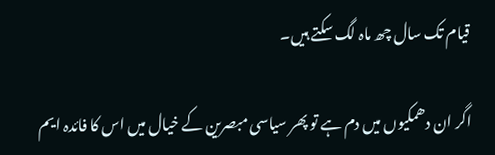قیام تک سال چھ ماہ لگ سکتے ہیں۔

اگر ان دھمکیوں میں دم ہے تو پھر سیاسی مبصرین کے خیال میں اس کا فائدہ ایم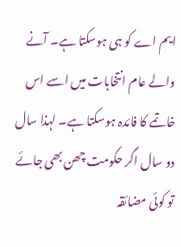ایم اے کو ہی ہوسکتا ہے۔ آنے والے عام انتخابات میں اسے اس خاتمے کا فائدہ ہوسکتا ہے۔ لہذا سال دو سال اگر حکومت چھن بھی جائے تو کوئی مضائقہ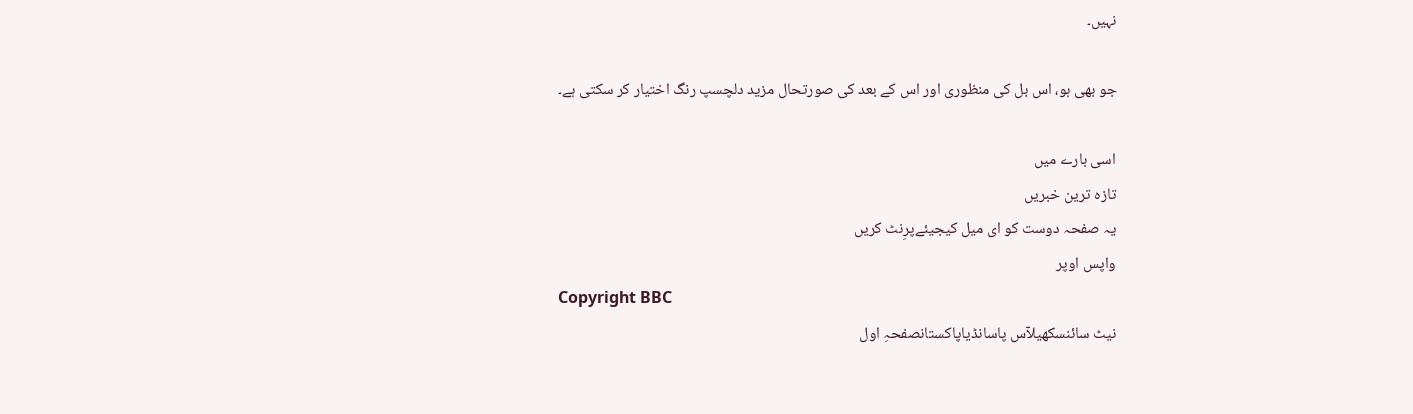نہیں۔

جو بھی ہو، اس بل کی منظوری اور اس کے بعد کی صورتحال مزید دلچسپ رنگ اختیار کر سکتی ہے۔

اسی بارے میں
تازہ ترین خبریں
یہ صفحہ دوست کو ای میل کیجیئےپرِنٹ کریں
واپس اوپر
Copyright BBC
نیٹ سائنسکھیلآس پاسانڈیاپاکستانصفحہِ اول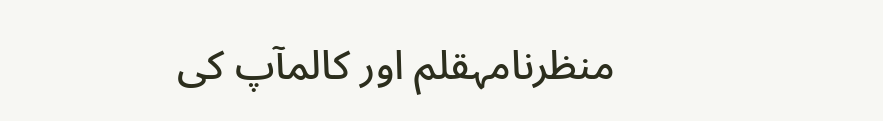منظرنامہقلم اور کالمآپ کی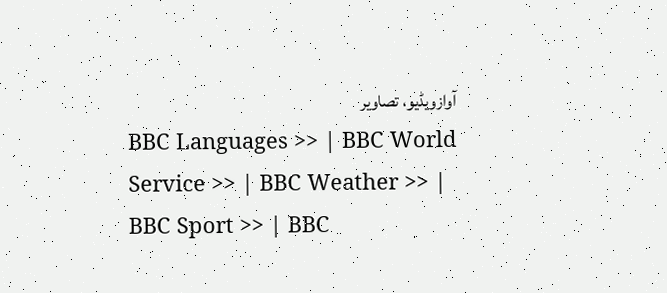آوازویڈیو، تصاویر
BBC Languages >> | BBC World Service >> | BBC Weather >> | BBC Sport >> | BBC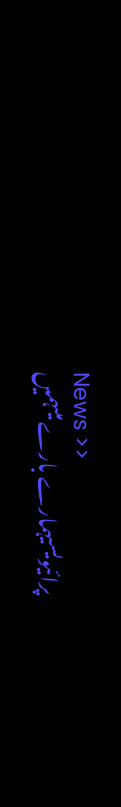News >>
پرائیویسیہمارے بارے میںہمیں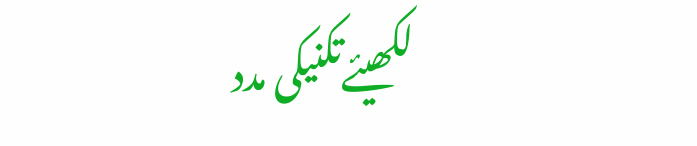لکھیئےتکنیکی مدد